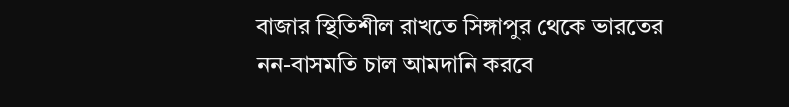বাজার স্থিতিশীল রাখতে সিঙ্গাপুর থেকে ভারতের নন-বাসমতি চাল আমদানি করবে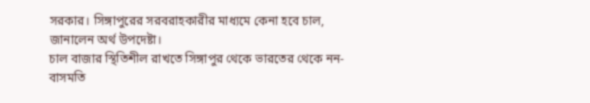সরকার। সিঙ্গাপুরের সরবরাহকারীর মাধ্যমে কেনা হবে চাল, জানালেন অর্থ উপদেষ্টা।
চাল বাজার স্থিতিশীল রাখতে সিঙ্গাপুর থেকে ভারতের থেকে নন-বাসমতি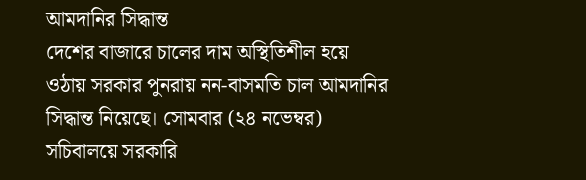আমদানির সিদ্ধান্ত
দেশের বাজারে চালের দাম অস্থিতিশীল হয়ে ওঠায় সরকার পুনরায় নন-বাসমতি চাল আমদানির সিদ্ধান্ত নিয়েছে। সোমবার (২৪ নভেম্বর) সচিবালয়ে সরকারি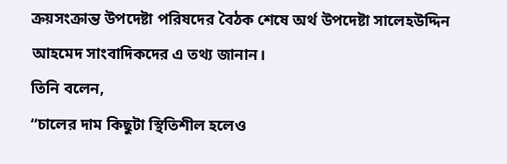ক্রয়সংক্রান্ত উপদেষ্টা পরিষদের বৈঠক শেষে অর্থ উপদেষ্টা সালেহউদ্দিন আহমেদ সাংবাদিকদের এ তথ্য জানান।
তিনি বলেন,
“চালের দাম কিছুটা স্থিতিশীল হলেও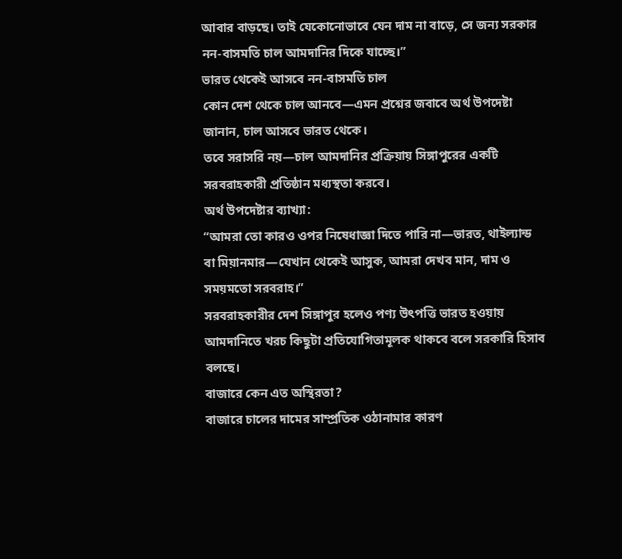আবার বাড়ছে। তাই যেকোনোভাবে যেন দাম না বাড়ে, সে জন্য সরকার নন-বাসমতি চাল আমদানির দিকে যাচ্ছে।”
ভারত থেকেই আসবে নন-বাসমতি চাল
কোন দেশ থেকে চাল আনবে—এমন প্রশ্নের জবাবে অর্থ উপদেষ্টা জানান, চাল আসবে ভারত থেকে।
তবে সরাসরি নয়—চাল আমদানির প্রক্রিয়ায় সিঙ্গাপুরের একটি সরবরাহকারী প্রতিষ্ঠান মধ্যস্থতা করবে।
অর্থ উপদেষ্টার ব্যাখ্যা:
“আমরা তো কারও ওপর নিষেধাজ্ঞা দিতে পারি না—ভারত, থাইল্যান্ড বা মিয়ানমার—যেখান থেকেই আসুক, আমরা দেখব মান, দাম ও সময়মতো সরবরাহ।”
সরবরাহকারীর দেশ সিঙ্গাপুর হলেও পণ্য উৎপত্তি ভারত হওয়ায় আমদানিতে খরচ কিছুটা প্রতিযোগিতামূলক থাকবে বলে সরকারি হিসাব বলছে।
বাজারে কেন এত অস্থিরতা?
বাজারে চালের দামের সাম্প্রতিক ওঠানামার কারণ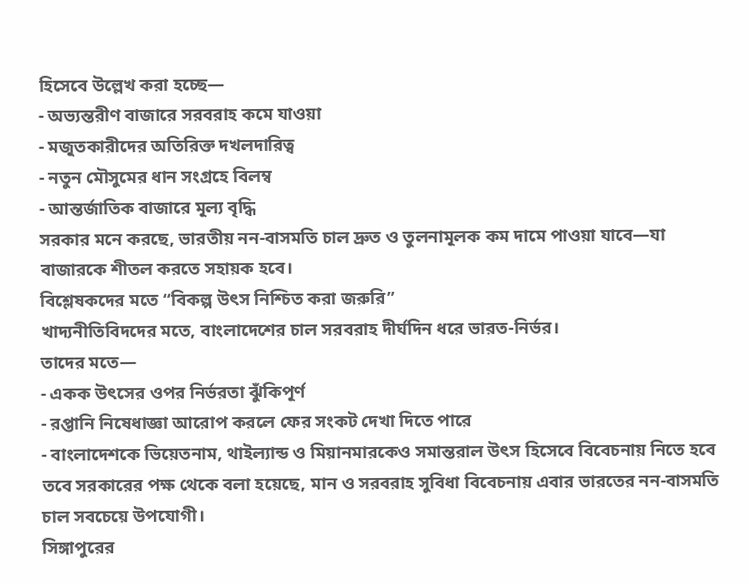হিসেবে উল্লেখ করা হচ্ছে—
- অভ্যন্তরীণ বাজারে সরবরাহ কমে যাওয়া
- মজুতকারীদের অতিরিক্ত দখলদারিত্ব
- নতুন মৌসুমের ধান সংগ্রহে বিলম্ব
- আন্তর্জাতিক বাজারে মূল্য বৃদ্ধি
সরকার মনে করছে, ভারতীয় নন-বাসমতি চাল দ্রুত ও তুলনামূলক কম দামে পাওয়া যাবে—যা বাজারকে শীতল করতে সহায়ক হবে।
বিশ্লেষকদের মতে “বিকল্প উৎস নিশ্চিত করা জরুরি”
খাদ্যনীতিবিদদের মতে, বাংলাদেশের চাল সরবরাহ দীর্ঘদিন ধরে ভারত-নির্ভর।
তাদের মতে—
- একক উৎসের ওপর নির্ভরতা ঝুঁকিপূর্ণ
- রপ্তানি নিষেধাজ্ঞা আরোপ করলে ফের সংকট দেখা দিতে পারে
- বাংলাদেশকে ভিয়েতনাম, থাইল্যান্ড ও মিয়ানমারকেও সমান্তরাল উৎস হিসেবে বিবেচনায় নিতে হবে
তবে সরকারের পক্ষ থেকে বলা হয়েছে, মান ও সরবরাহ সুবিধা বিবেচনায় এবার ভারতের নন-বাসমতি চাল সবচেয়ে উপযোগী।
সিঙ্গাপুরের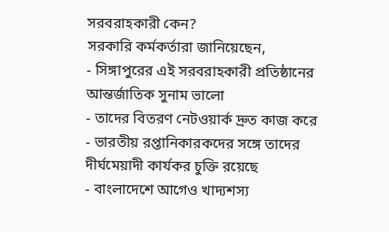সরবরাহকারী কেন?
সরকারি কর্মকর্তারা জানিয়েছেন,
- সিঙ্গাপুরের এই সরবরাহকারী প্রতিষ্ঠানের আন্তর্জাতিক সুনাম ভালো
- তাদের বিতরণ নেটওয়ার্ক দ্রুত কাজ করে
- ভারতীয় রপ্তানিকারকদের সঙ্গে তাদের দীর্ঘমেয়াদী কার্যকর চুক্তি রয়েছে
- বাংলাদেশে আগেও খাদ্যশস্য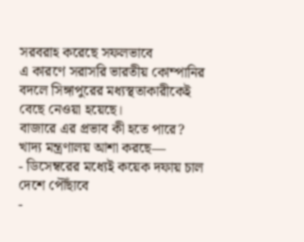সরবরাহ করেছে সফলভাবে
এ কারণে সরাসরি ভারতীয় কোম্পানির বদলে সিঙ্গাপুরের মধ্যস্থতাকারীকেই বেছে নেওয়া হয়েছে।
বাজারে এর প্রভাব কী হতে পারে?
খাদ্য মন্ত্রণালয় আশা করছে—
- ডিসেম্বরের মধ্যেই কয়েক দফায় চাল দেশে পৌঁছাবে
-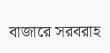বাজারে সরবরাহ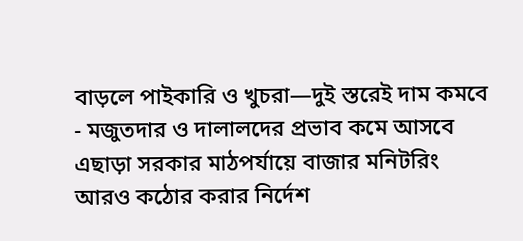বাড়লে পাইকারি ও খুচরা—দুই স্তরেই দাম কমবে
- মজুতদার ও দালালদের প্রভাব কমে আসবে
এছাড়া সরকার মাঠপর্যায়ে বাজার মনিটরিং আরও কঠোর করার নির্দেশ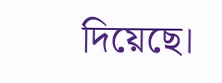দিয়েছে।